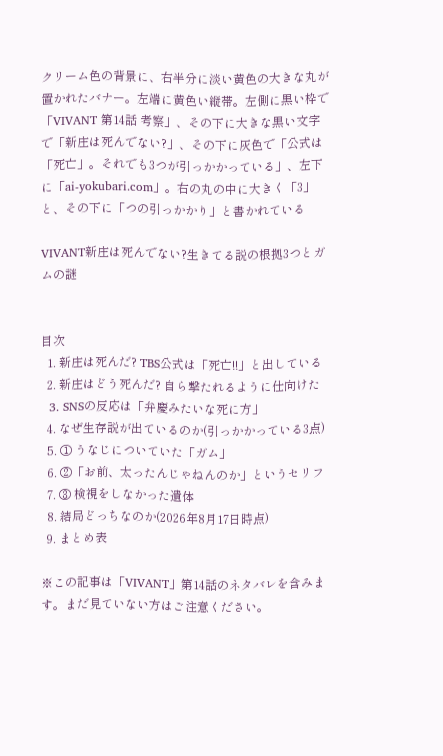クリーム色の背景に、右半分に淡い黄色の大きな丸が置かれたバナー。左端に黄色い縦帯。左側に黒い枠で「VIVANT 第14話 考察」、その下に大きな黒い文字で「新庄は死んでない?」、その下に灰色で「公式は「死亡」。それでも3つが引っかかっている」、左下に「ai-yokubari.com」。右の丸の中に大きく「3」と、その下に「つの引っかかり」と書かれている

VIVANT新庄は死んでない?生きてる説の根拠3つとガムの謎


目次
  1. 新庄は死んだ? TBS公式は「死亡!!」と出している
  2. 新庄はどう死んだ? 自ら撃たれるように仕向けた
  3. SNSの反応は「弁慶みたいな死に方」
  4. なぜ生存説が出ているのか(引っかかっている3点)
  5. ① うなじについていた「ガム」
  6. ②「お前、太ったんじゃねんのか」というセリフ
  7. ③ 検視をしなかった遺体
  8. 結局どっちなのか(2026年8月17日時点)
  9. まとめ表

※この記事は「VIVANT」第14話のネタバレを含みます。まだ見ていない方はご注意ください。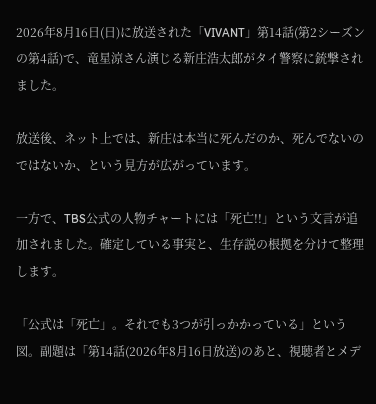2026年8月16日(日)に放送された「VIVANT」第14話(第2シーズンの第4話)で、竜星涼さん演じる新庄浩太郎がタイ警察に銃撃されました。

放送後、ネット上では、新庄は本当に死んだのか、死んでないのではないか、という見方が広がっています。

一方で、TBS公式の人物チャートには「死亡!!」という文言が追加されました。確定している事実と、生存説の根拠を分けて整理します。

「公式は「死亡」。それでも3つが引っかかっている」という図。副題は「第14話(2026年8月16日放送)のあと、視聴者とメデ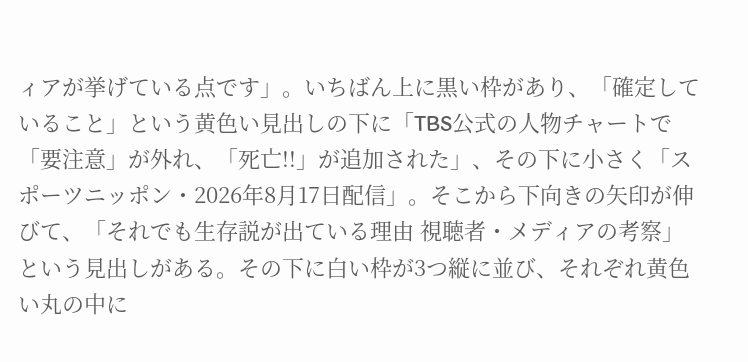ィアが挙げている点です」。いちばん上に黒い枠があり、「確定していること」という黄色い見出しの下に「TBS公式の人物チャートで「要注意」が外れ、「死亡!!」が追加された」、その下に小さく「スポーツニッポン・2026年8月17日配信」。そこから下向きの矢印が伸びて、「それでも生存説が出ている理由 視聴者・メディアの考察」という見出しがある。その下に白い枠が3つ縦に並び、それぞれ黄色い丸の中に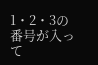1・2・3の番号が入って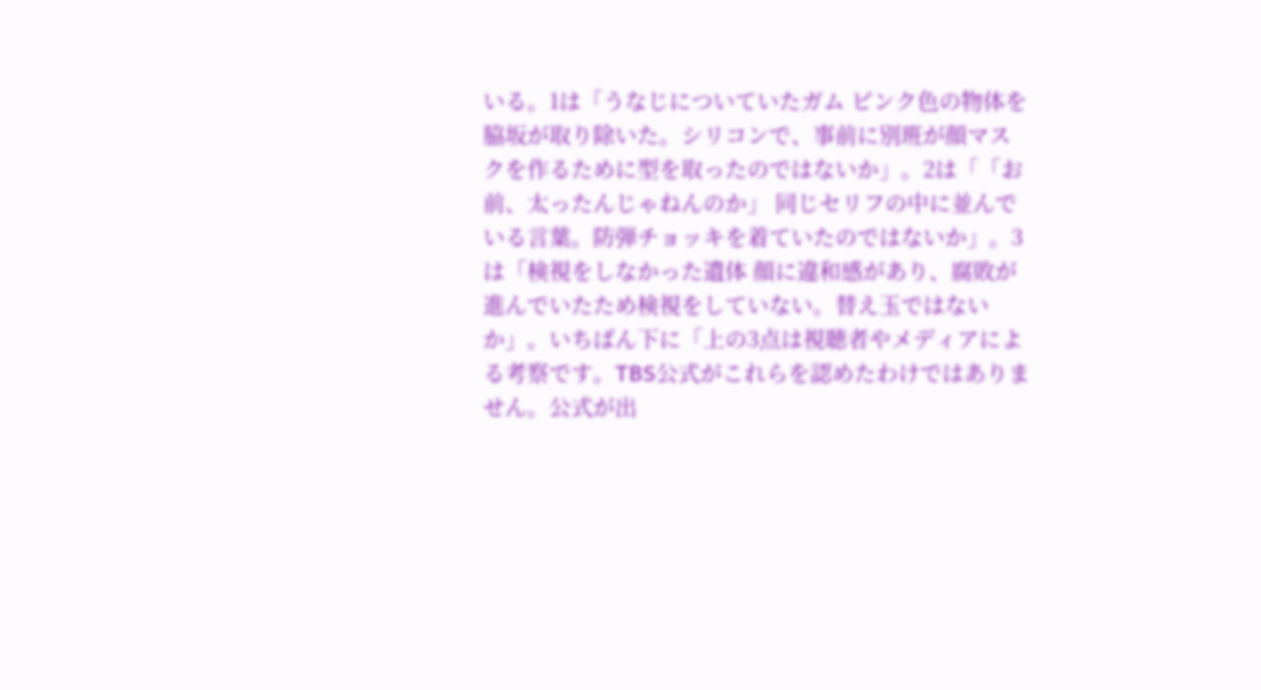いる。1は「うなじについていたガム ピンク色の物体を脇坂が取り除いた。シリコンで、事前に別班が顔マスクを作るために型を取ったのではないか」。2は「「お前、太ったんじゃねんのか」 同じセリフの中に並んでいる言葉。防弾チョッキを着ていたのではないか」。3は「検視をしなかった遺体 顔に違和感があり、腐敗が進んでいたため検視をしていない。替え玉ではないか」。いちばん下に「上の3点は視聴者やメディアによる考察です。TBS公式がこれらを認めたわけではありません。公式が出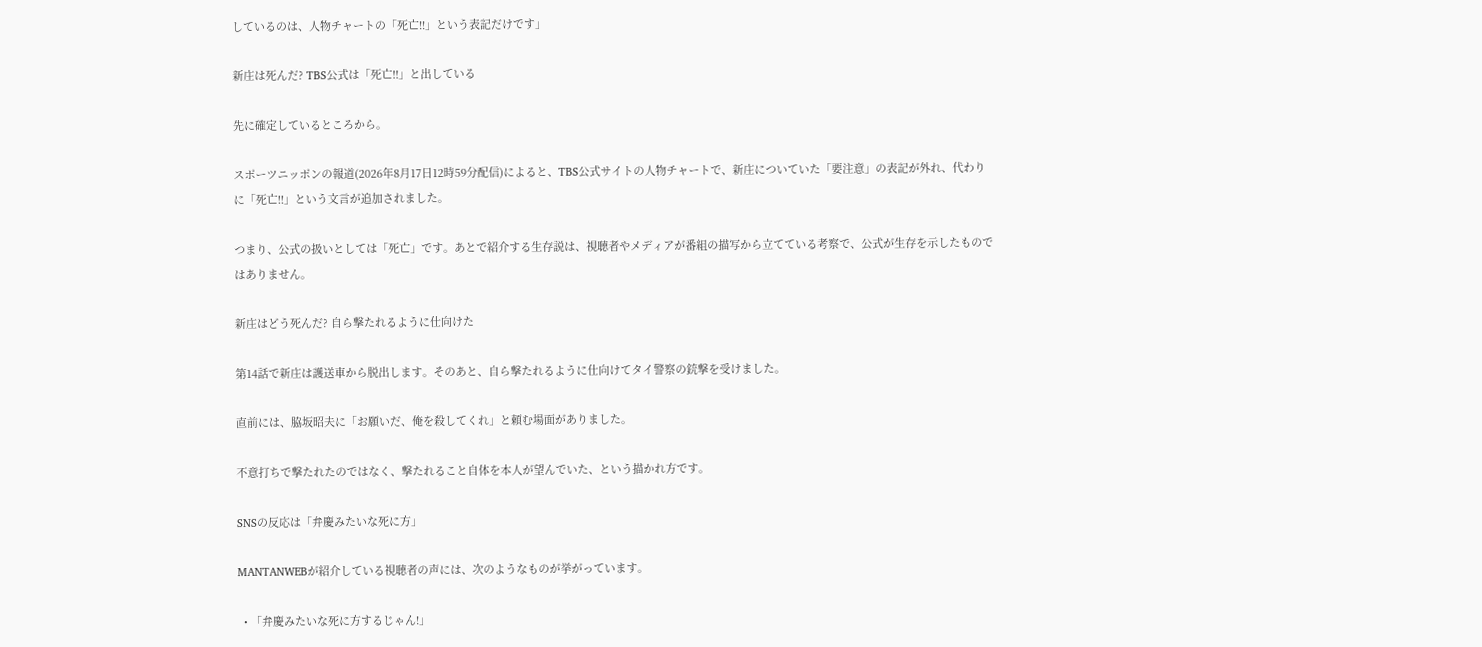しているのは、人物チャートの「死亡!!」という表記だけです」

新庄は死んだ? TBS公式は「死亡!!」と出している

先に確定しているところから。

スポーツニッポンの報道(2026年8月17日12時59分配信)によると、TBS公式サイトの人物チャートで、新庄についていた「要注意」の表記が外れ、代わりに「死亡!!」という文言が追加されました。

つまり、公式の扱いとしては「死亡」です。あとで紹介する生存説は、視聴者やメディアが番組の描写から立てている考察で、公式が生存を示したものではありません。

新庄はどう死んだ? 自ら撃たれるように仕向けた

第14話で新庄は護送車から脱出します。そのあと、自ら撃たれるように仕向けてタイ警察の銃撃を受けました。

直前には、脇坂昭夫に「お願いだ、俺を殺してくれ」と頼む場面がありました。

不意打ちで撃たれたのではなく、撃たれること自体を本人が望んでいた、という描かれ方です。

SNSの反応は「弁慶みたいな死に方」

MANTANWEBが紹介している視聴者の声には、次のようなものが挙がっています。

  • 「弁慶みたいな死に方するじゃん!」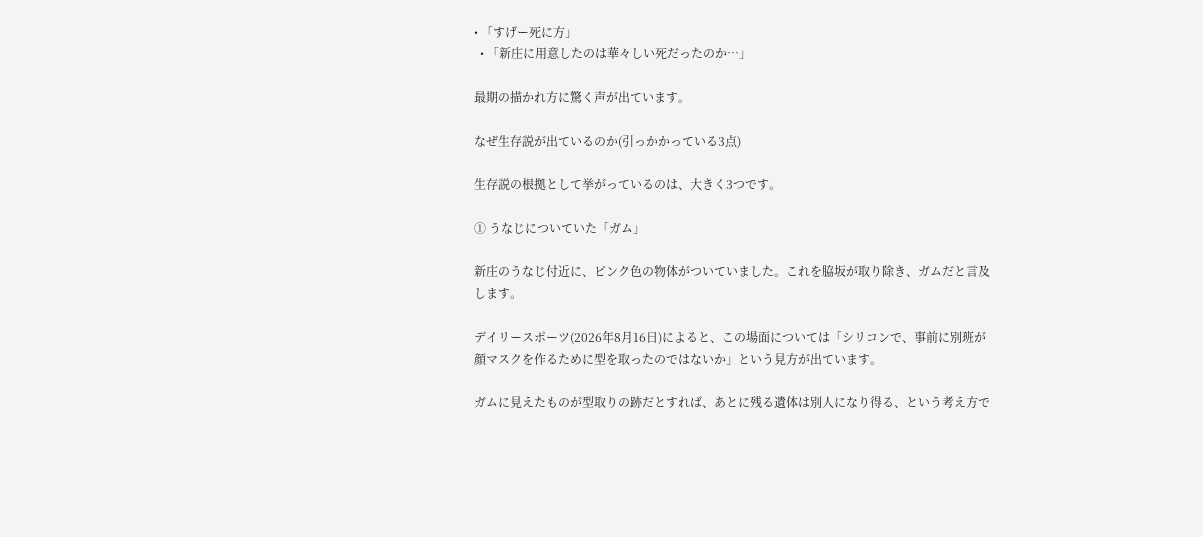• 「すげー死に方」
  • 「新庄に用意したのは華々しい死だったのか…」

最期の描かれ方に驚く声が出ています。

なぜ生存説が出ているのか(引っかかっている3点)

生存説の根拠として挙がっているのは、大きく3つです。

① うなじについていた「ガム」

新庄のうなじ付近に、ピンク色の物体がついていました。これを脇坂が取り除き、ガムだと言及します。

デイリースポーツ(2026年8月16日)によると、この場面については「シリコンで、事前に別班が顔マスクを作るために型を取ったのではないか」という見方が出ています。

ガムに見えたものが型取りの跡だとすれば、あとに残る遺体は別人になり得る、という考え方で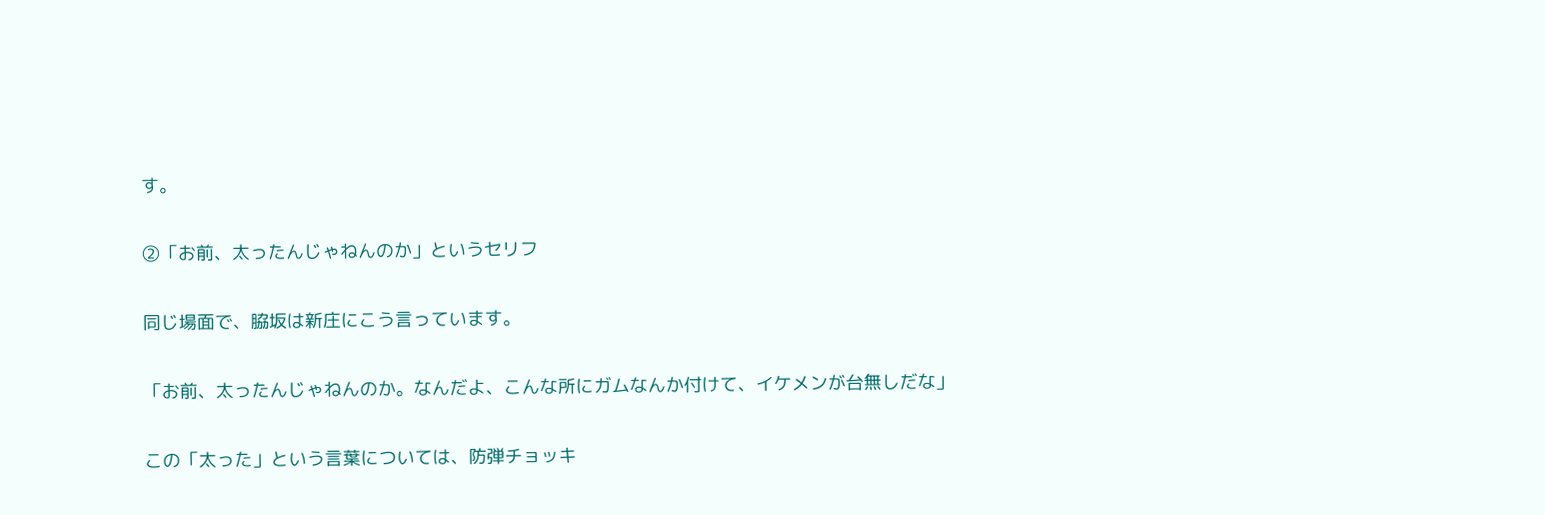す。

②「お前、太ったんじゃねんのか」というセリフ

同じ場面で、脇坂は新庄にこう言っています。

「お前、太ったんじゃねんのか。なんだよ、こんな所にガムなんか付けて、イケメンが台無しだな」

この「太った」という言葉については、防弾チョッキ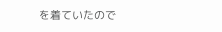を着ていたので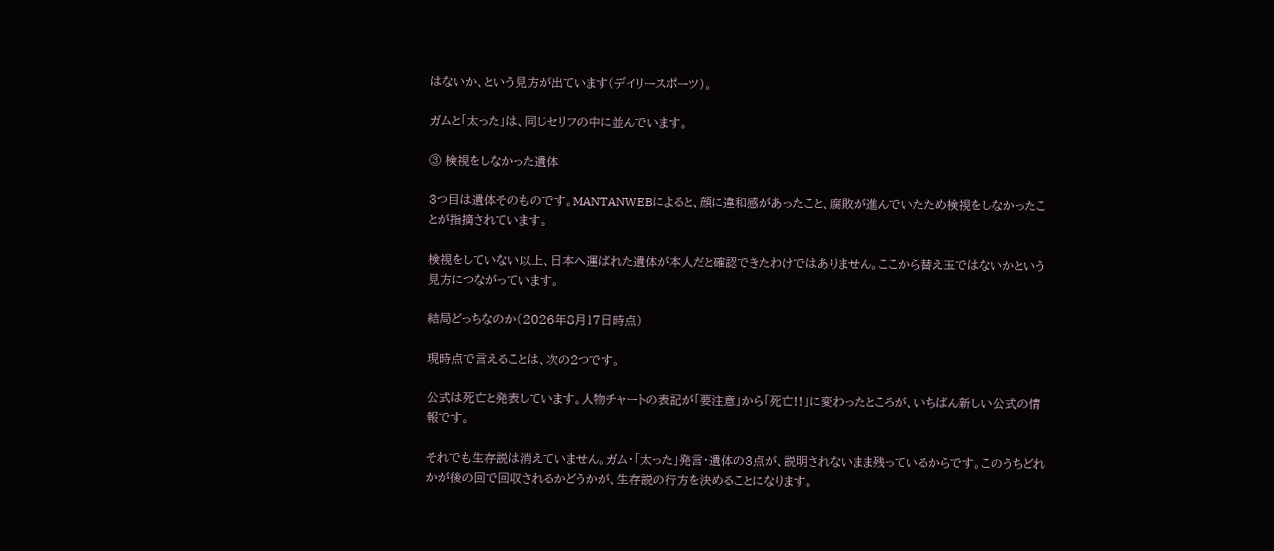はないか、という見方が出ています(デイリースポーツ)。

ガムと「太った」は、同じセリフの中に並んでいます。

③ 検視をしなかった遺体

3つ目は遺体そのものです。MANTANWEBによると、顔に違和感があったこと、腐敗が進んでいたため検視をしなかったことが指摘されています。

検視をしていない以上、日本へ運ばれた遺体が本人だと確認できたわけではありません。ここから替え玉ではないかという見方につながっています。

結局どっちなのか(2026年8月17日時点)

現時点で言えることは、次の2つです。

公式は死亡と発表しています。人物チャートの表記が「要注意」から「死亡!!」に変わったところが、いちばん新しい公式の情報です。

それでも生存説は消えていません。ガム・「太った」発言・遺体の3点が、説明されないまま残っているからです。このうちどれかが後の回で回収されるかどうかが、生存説の行方を決めることになります。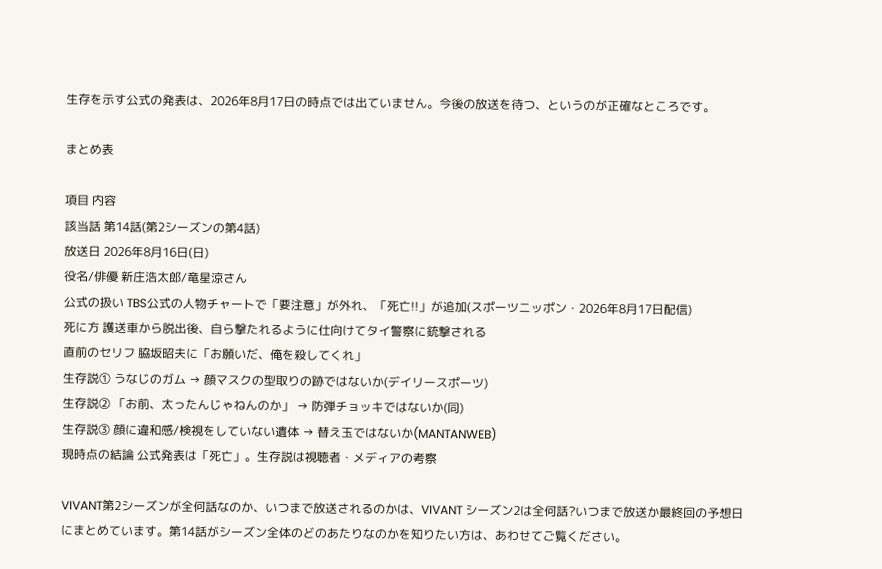生存を示す公式の発表は、2026年8月17日の時点では出ていません。今後の放送を待つ、というのが正確なところです。

まとめ表

項目 内容
該当話 第14話(第2シーズンの第4話)
放送日 2026年8月16日(日)
役名/俳優 新庄浩太郎/竜星涼さん
公式の扱い TBS公式の人物チャートで「要注意」が外れ、「死亡!!」が追加(スポーツニッポン・2026年8月17日配信)
死に方 護送車から脱出後、自ら撃たれるように仕向けてタイ警察に銃撃される
直前のセリフ 脇坂昭夫に「お願いだ、俺を殺してくれ」
生存説① うなじのガム → 顔マスクの型取りの跡ではないか(デイリースポーツ)
生存説② 「お前、太ったんじゃねんのか」 → 防弾チョッキではないか(同)
生存説③ 顔に違和感/検視をしていない遺体 → 替え玉ではないか(MANTANWEB)
現時点の結論 公式発表は「死亡」。生存説は視聴者・メディアの考察

VIVANT第2シーズンが全何話なのか、いつまで放送されるのかは、VIVANT シーズン2は全何話?いつまで放送か最終回の予想日 にまとめています。第14話がシーズン全体のどのあたりなのかを知りたい方は、あわせてご覧ください。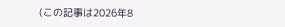(この記事は2026年8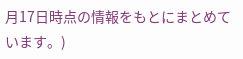月17日時点の情報をもとにまとめています。)